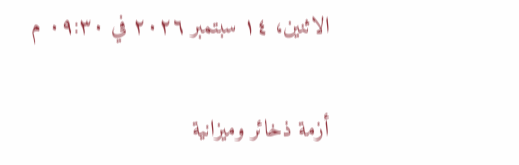الاثنين، ١٤ سبتمبر ٢٠٢٦ في ٠٩:٣٠ م

أزمة ذخائر وميزانية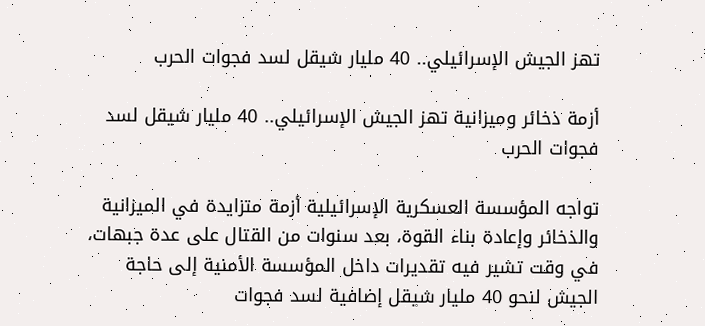تهز الجيش الإسرائيلي.. 40 مليار شيقل لسد فجوات الحرب

أزمة ذخائر وميزانية تهز الجيش الإسرائيلي.. 40 مليار شيقل لسد فجوات الحرب

تواجه المؤسسة العسكرية الإسرائيلية أزمة متزايدة في الميزانية والذخائر وإعادة بناء القوة، بعد سنوات من القتال على عدة جبهات، في وقت تشير فيه تقديرات داخل المؤسسة الأمنية إلى حاجة الجيش لنحو 40 مليار شيقل إضافية لسد فجوات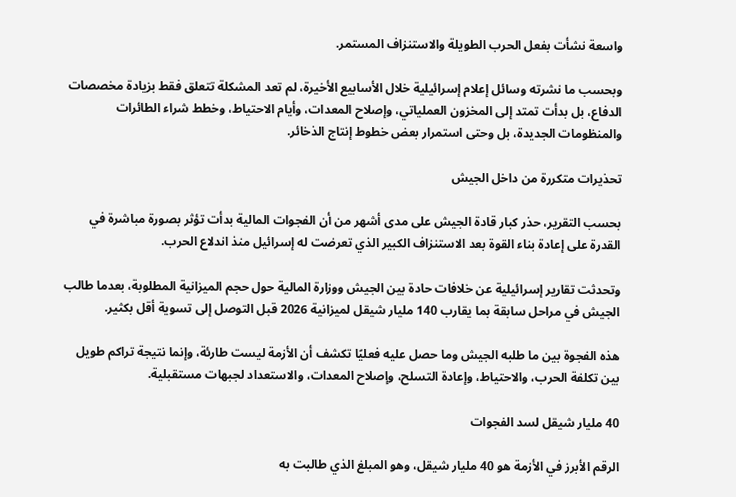واسعة نشأت بفعل الحرب الطويلة والاستنزاف المستمر.

وبحسب ما نشرته وسائل إعلام إسرائيلية خلال الأسابيع الأخيرة، لم تعد المشكلة تتعلق فقط بزيادة مخصصات الدفاع، بل بدأت تمتد إلى المخزون العملياتي، وإصلاح المعدات، وأيام الاحتياط، وخطط شراء الطائرات والمنظومات الجديدة، بل وحتى استمرار بعض خطوط إنتاج الذخائر.

تحذيرات متكررة من داخل الجيش

بحسب التقرير، حذر كبار قادة الجيش على مدى أشهر من أن الفجوات المالية بدأت تؤثر بصورة مباشرة في القدرة على إعادة بناء القوة بعد الاستنزاف الكبير الذي تعرضت له إسرائيل منذ اندلاع الحرب.

وتحدثت تقارير إسرائيلية عن خلافات حادة بين الجيش ووزارة المالية حول حجم الميزانية المطلوبة، بعدما طالب الجيش في مراحل سابقة بما يقارب 140 مليار شيقل لميزانية 2026 قبل التوصل إلى تسوية أقل بكثير.

هذه الفجوة بين ما طلبه الجيش وما حصل عليه فعليًا تكشف أن الأزمة ليست طارئة، وإنما نتيجة تراكم طويل بين تكلفة الحرب، والاحتياط، وإعادة التسلح، وإصلاح المعدات، والاستعداد لجبهات مستقبلية.

40 مليار شيقل لسد الفجوات

الرقم الأبرز في الأزمة هو 40 مليار شيقل، وهو المبلغ الذي طالبت به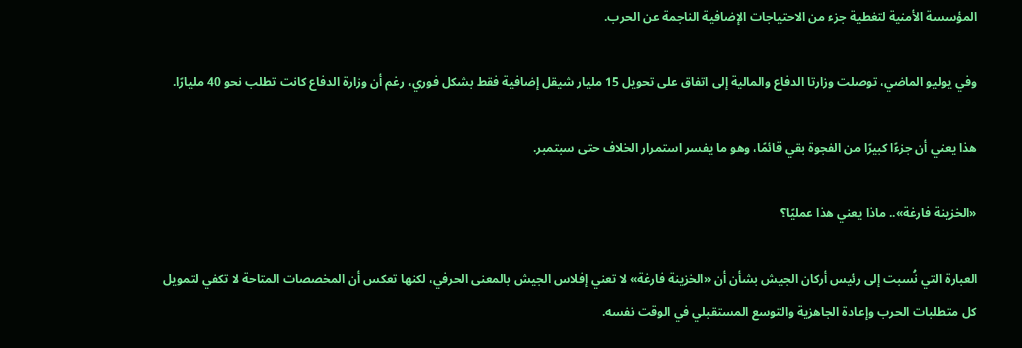المؤسسة الأمنية لتغطية جزء من الاحتياجات الإضافية الناجمة عن الحرب.

وفي يوليو الماضي، توصلت وزارتا الدفاع والمالية إلى اتفاق على تحويل 15 مليار شيقل إضافية فقط بشكل فوري، رغم أن وزارة الدفاع كانت تطلب نحو 40 مليارًا.

هذا يعني أن جزءًا كبيرًا من الفجوة بقي قائمًا، وهو ما يفسر استمرار الخلاف حتى سبتمبر.

«الخزينة فارغة».. ماذا يعني هذا عمليًا؟

العبارة التي نُسبت إلى رئيس أركان الجيش بشأن أن «الخزينة فارغة» لا تعني إفلاس الجيش بالمعنى الحرفي، لكنها تعكس أن المخصصات المتاحة لا تكفي لتمويل كل متطلبات الحرب وإعادة الجاهزية والتوسع المستقبلي في الوقت نفسه.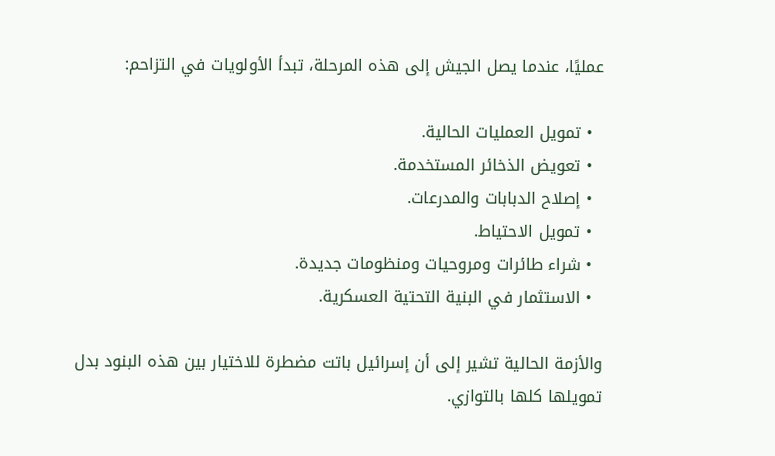عمليًا، عندما يصل الجيش إلى هذه المرحلة، تبدأ الأولويات في التزاحم:

  • تمويل العمليات الحالية.
  • تعويض الذخائر المستخدمة.
  • إصلاح الدبابات والمدرعات.
  • تمويل الاحتياط.
  • شراء طائرات ومروحيات ومنظومات جديدة.
  • الاستثمار في البنية التحتية العسكرية.

والأزمة الحالية تشير إلى أن إسرائيل باتت مضطرة للاختيار بين هذه البنود بدل تمويلها كلها بالتوازي.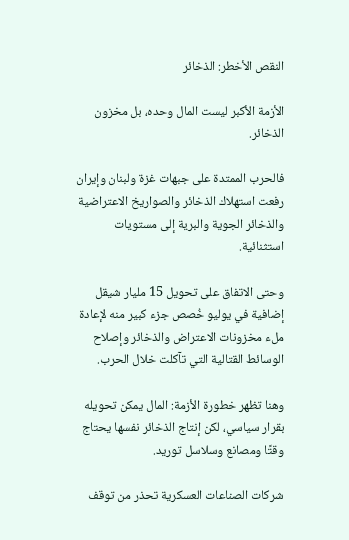النقص الأخطر: الذخائر

الأزمة الأكبر ليست المال وحده، بل مخزون الذخائر.

فالحرب الممتدة على جبهات غزة ولبنان وإيران رفعت استهلاك الذخائر والصواريخ الاعتراضية والذخائر الجوية والبرية إلى مستويات استثنائية.

وحتى الاتفاق على تحويل 15 مليار شيقل إضافية في يوليو خُصص جزء كبير منه لإعادة ملء مخزونات الاعتراض والذخائر وإصلاح الوسائط القتالية التي تآكلت خلال الحرب.

وهنا تظهر خطورة الأزمة: المال يمكن تحويله بقرار سياسي، لكن إنتاج الذخائر نفسها يحتاج وقتًا ومصانع وسلاسل توريد.

شركات الصناعات العسكرية تحذر من توقف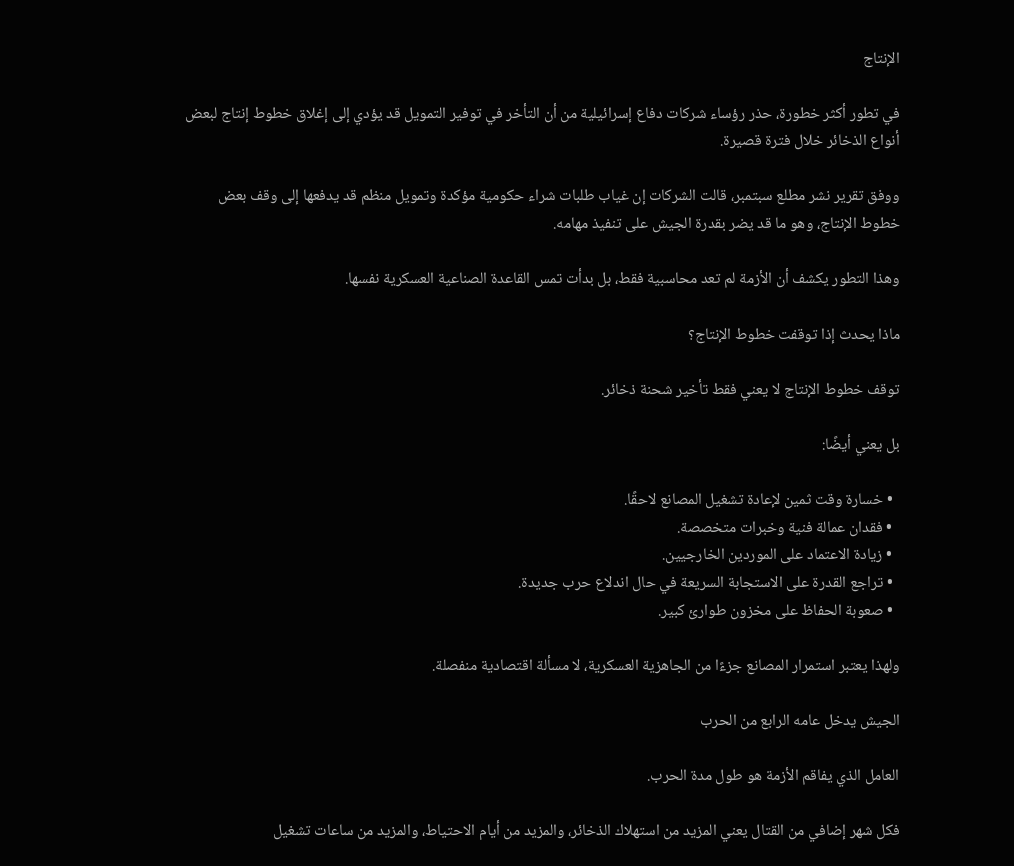الإنتاج

في تطور أكثر خطورة، حذر رؤساء شركات دفاع إسرائيلية من أن التأخر في توفير التمويل قد يؤدي إلى إغلاق خطوط إنتاج لبعض أنواع الذخائر خلال فترة قصيرة.

ووفق تقرير نشر مطلع سبتمبر، قالت الشركات إن غياب طلبات شراء حكومية مؤكدة وتمويل منظم قد يدفعها إلى وقف بعض خطوط الإنتاج، وهو ما قد يضر بقدرة الجيش على تنفيذ مهامه.

وهذا التطور يكشف أن الأزمة لم تعد محاسبية فقط، بل بدأت تمس القاعدة الصناعية العسكرية نفسها.

ماذا يحدث إذا توقفت خطوط الإنتاج؟

توقف خطوط الإنتاج لا يعني فقط تأخير شحنة ذخائر.

بل يعني أيضًا:

  • خسارة وقت ثمين لإعادة تشغيل المصانع لاحقًا.
  • فقدان عمالة فنية وخبرات متخصصة.
  • زيادة الاعتماد على الموردين الخارجيين.
  • تراجع القدرة على الاستجابة السريعة في حال اندلاع حرب جديدة.
  • صعوبة الحفاظ على مخزون طوارئ كبير.

ولهذا يعتبر استمرار المصانع جزءًا من الجاهزية العسكرية، لا مسألة اقتصادية منفصلة.

الجيش يدخل عامه الرابع من الحرب

العامل الذي يفاقم الأزمة هو طول مدة الحرب.

فكل شهر إضافي من القتال يعني المزيد من استهلاك الذخائر، والمزيد من أيام الاحتياط، والمزيد من ساعات تشغيل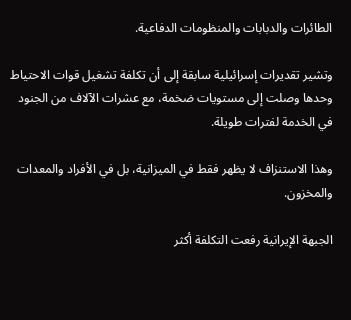الطائرات والدبابات والمنظومات الدفاعية.

وتشير تقديرات إسرائيلية سابقة إلى أن تكلفة تشغيل قوات الاحتياط وحدها وصلت إلى مستويات ضخمة، مع عشرات الآلاف من الجنود في الخدمة لفترات طويلة.

وهذا الاستنزاف لا يظهر فقط في الميزانية، بل في الأفراد والمعدات والمخزون.

الجبهة الإيرانية رفعت التكلفة أكثر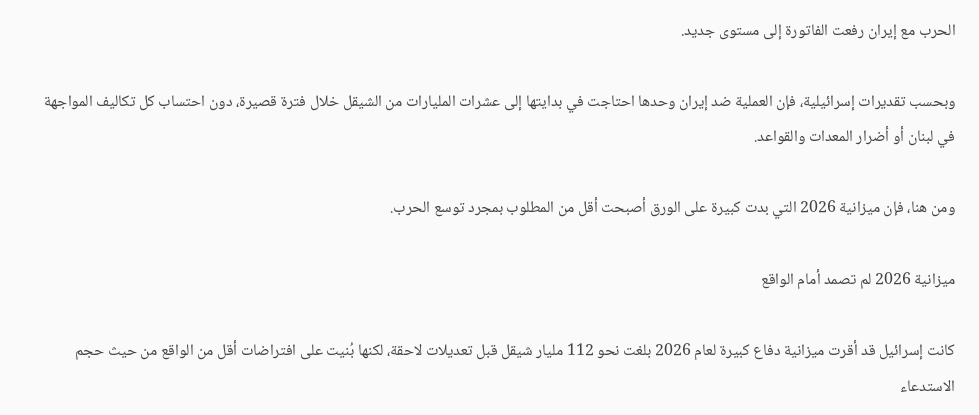الحرب مع إيران رفعت الفاتورة إلى مستوى جديد.

وبحسب تقديرات إسرائيلية، فإن العملية ضد إيران وحدها احتاجت في بدايتها إلى عشرات المليارات من الشيقل خلال فترة قصيرة، دون احتساب كل تكاليف المواجهة في لبنان أو أضرار المعدات والقواعد.

ومن هنا، فإن ميزانية 2026 التي بدت كبيرة على الورق أصبحت أقل من المطلوب بمجرد توسع الحرب.

ميزانية 2026 لم تصمد أمام الواقع

كانت إسرائيل قد أقرت ميزانية دفاع كبيرة لعام 2026 بلغت نحو 112 مليار شيقل قبل تعديلات لاحقة، لكنها بُنيت على افتراضات أقل من الواقع من حيث حجم الاستدعاء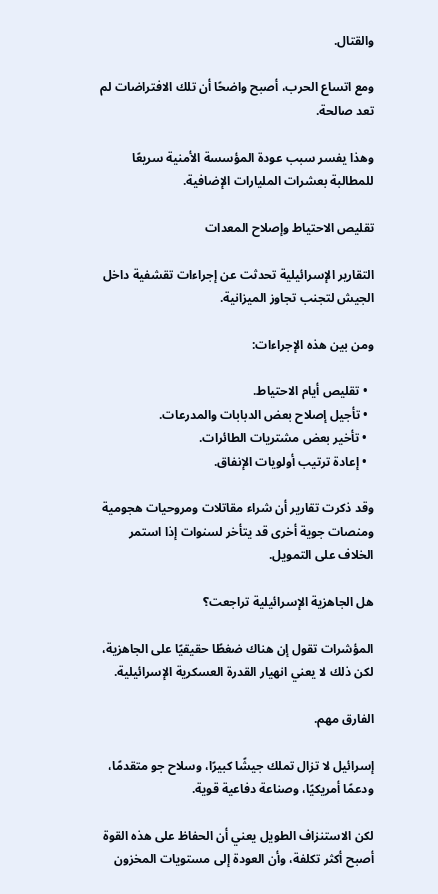والقتال.

ومع اتساع الحرب، أصبح واضحًا أن تلك الافتراضات لم تعد صالحة.

وهذا يفسر سبب عودة المؤسسة الأمنية سريعًا للمطالبة بعشرات المليارات الإضافية.

تقليص الاحتياط وإصلاح المعدات

التقارير الإسرائيلية تحدثت عن إجراءات تقشفية داخل الجيش لتجنب تجاوز الميزانية.

ومن بين هذه الإجراءات:

  • تقليص أيام الاحتياط.
  • تأجيل إصلاح بعض الدبابات والمدرعات.
  • تأخير بعض مشتريات الطائرات.
  • إعادة ترتيب أولويات الإنفاق.

وقد ذكرت تقارير أن شراء مقاتلات ومروحيات هجومية ومنصات جوية أخرى قد يتأخر لسنوات إذا استمر الخلاف على التمويل.

هل الجاهزية الإسرائيلية تراجعت؟

المؤشرات تقول إن هناك ضغطًا حقيقيًا على الجاهزية، لكن ذلك لا يعني انهيار القدرة العسكرية الإسرائيلية.

الفارق مهم.

إسرائيل لا تزال تملك جيشًا كبيرًا، وسلاح جو متقدمًا، ودعمًا أمريكيًا، وصناعة دفاعية قوية.

لكن الاستنزاف الطويل يعني أن الحفاظ على هذه القوة أصبح أكثر تكلفة، وأن العودة إلى مستويات المخزون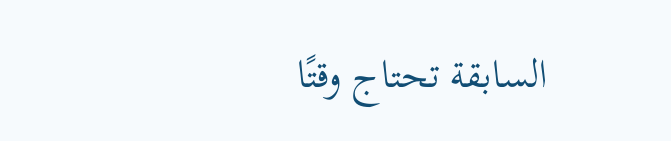السابقة تحتاج وقتًا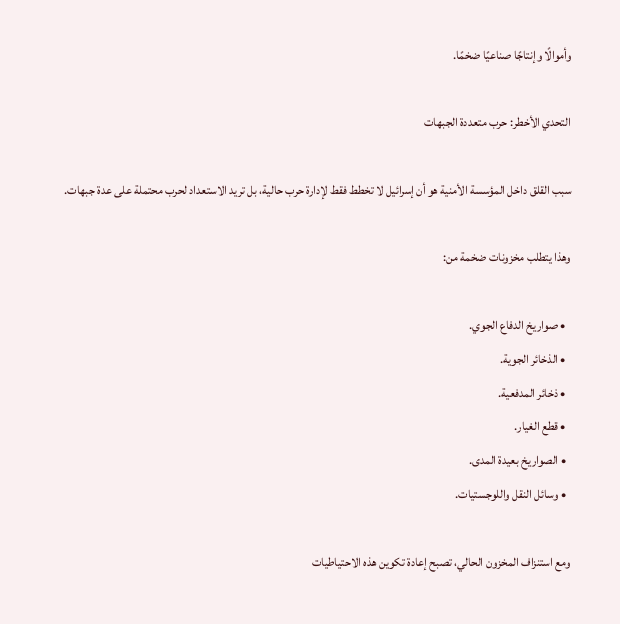وأموالًا وإنتاجًا صناعيًا ضخمًا.

التحدي الأخطر: حرب متعددة الجبهات

سبب القلق داخل المؤسسة الأمنية هو أن إسرائيل لا تخطط فقط لإدارة حرب حالية، بل تريد الاستعداد لحرب محتملة على عدة جبهات.

وهذا يتطلب مخزونات ضخمة من:

  • صواريخ الدفاع الجوي.
  • الذخائر الجوية.
  • ذخائر المدفعية.
  • قطع الغيار.
  • الصواريخ بعيدة المدى.
  • وسائل النقل واللوجستيات.

ومع استنزاف المخزون الحالي، تصبح إعادة تكوين هذه الاحتياطيات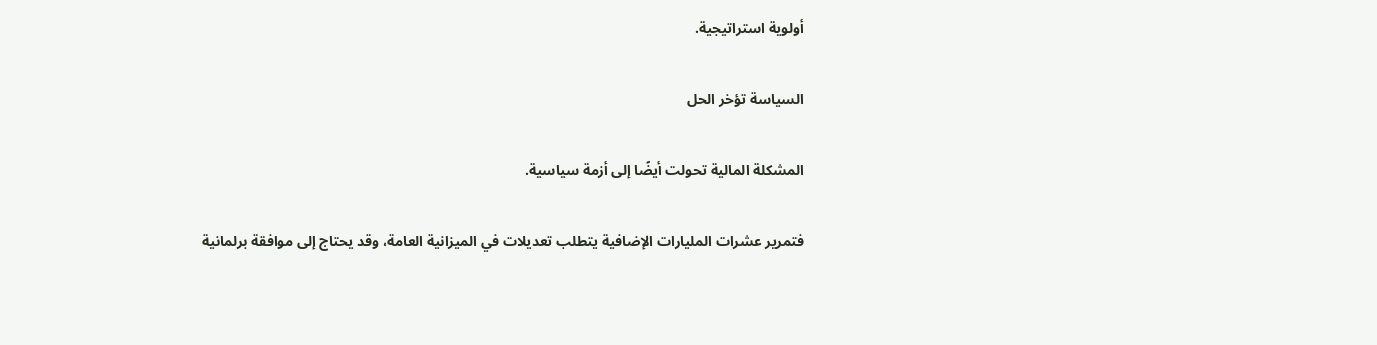أولوية استراتيجية.

السياسة تؤخر الحل

المشكلة المالية تحولت أيضًا إلى أزمة سياسية.

فتمرير عشرات المليارات الإضافية يتطلب تعديلات في الميزانية العامة، وقد يحتاج إلى موافقة برلمانية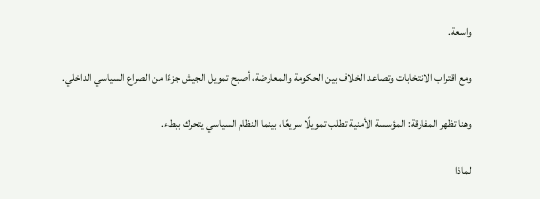واسعة.

ومع اقتراب الانتخابات وتصاعد الخلاف بين الحكومة والمعارضة، أصبح تمويل الجيش جزءًا من الصراع السياسي الداخلي.

وهنا تظهر المفارقة: المؤسسة الأمنية تطلب تمويلًا سريعًا، بينما النظام السياسي يتحرك ببطء.

لماذا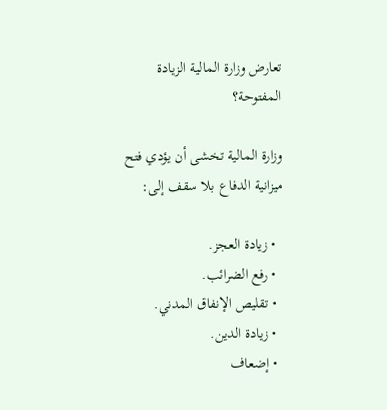تعارض وزارة المالية الزيادة المفتوحة؟

وزارة المالية تخشى أن يؤدي فتح ميزانية الدفاع بلا سقف إلى:

  • زيادة العجز.
  • رفع الضرائب.
  • تقليص الإنفاق المدني.
  • زيادة الدين.
  • إضعاف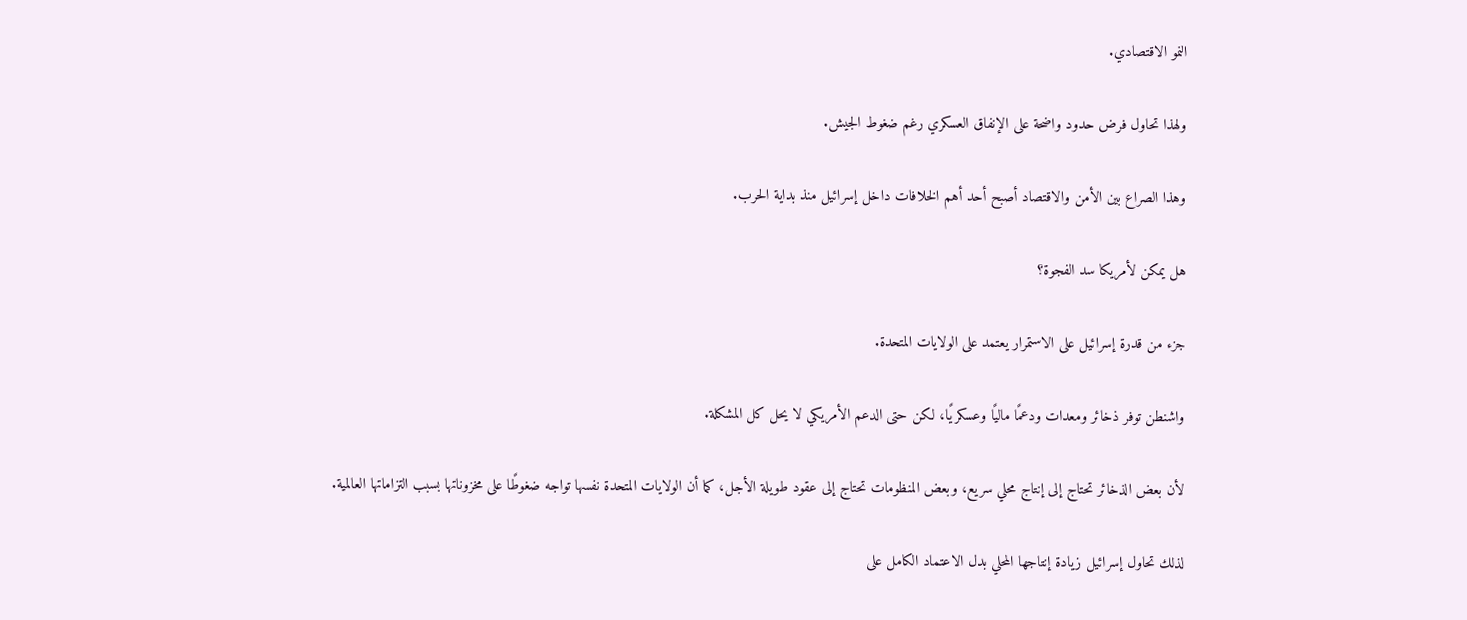النمو الاقتصادي.

ولهذا تحاول فرض حدود واضحة على الإنفاق العسكري رغم ضغوط الجيش.

وهذا الصراع بين الأمن والاقتصاد أصبح أحد أهم الخلافات داخل إسرائيل منذ بداية الحرب.

هل يمكن لأمريكا سد الفجوة؟

جزء من قدرة إسرائيل على الاستمرار يعتمد على الولايات المتحدة.

واشنطن توفر ذخائر ومعدات ودعمًا ماليًا وعسكريًا، لكن حتى الدعم الأمريكي لا يحل كل المشكلة.

لأن بعض الذخائر تحتاج إلى إنتاج محلي سريع، وبعض المنظومات تحتاج إلى عقود طويلة الأجل، كما أن الولايات المتحدة نفسها تواجه ضغوطًا على مخزوناتها بسبب التزاماتها العالمية.

لذلك تحاول إسرائيل زيادة إنتاجها المحلي بدل الاعتماد الكامل على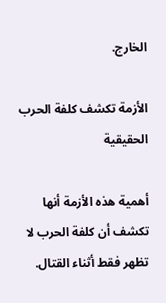الخارج.

الأزمة تكشف كلفة الحرب الحقيقية

أهمية هذه الأزمة أنها تكشف أن كلفة الحرب لا تظهر فقط أثناء القتال.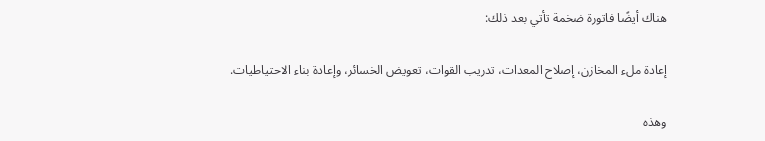هناك أيضًا فاتورة ضخمة تأتي بعد ذلك:

إعادة ملء المخازن، إصلاح المعدات، تدريب القوات، تعويض الخسائر، وإعادة بناء الاحتياطيات.

وهذه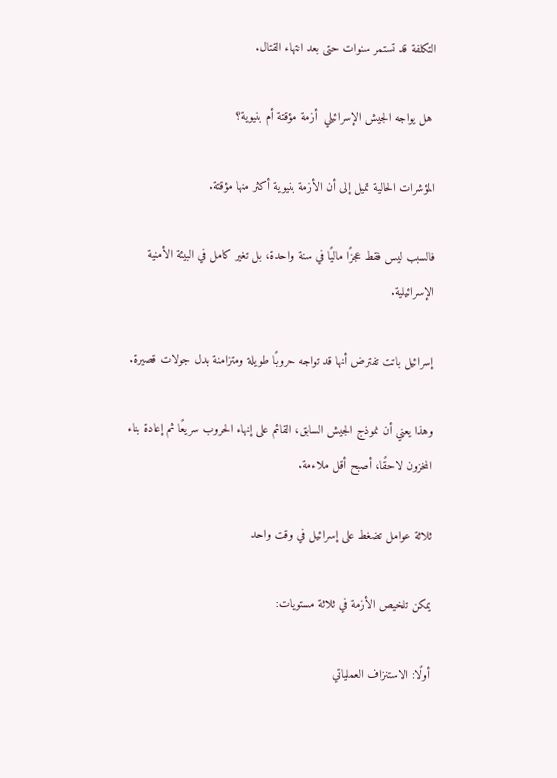التكلفة قد تستمر سنوات حتى بعد انتهاء القتال.

 هل يواجه الجيش الإسرائيلي  أزمة مؤقتة أم بنيوية؟

المؤشرات الحالية تميل إلى أن الأزمة بنيوية أكثر منها مؤقتة.

فالسبب ليس فقط عجزًا ماليًا في سنة واحدة، بل تغير كامل في البيئة الأمنية الإسرائيلية.

إسرائيل باتت تفترض أنها قد تواجه حروبًا طويلة ومتزامنة بدل جولات قصيرة.

وهذا يعني أن نموذج الجيش السابق، القائم على إنهاء الحروب سريعًا ثم إعادة بناء المخزون لاحقًا، أصبح أقل ملاءمة.

ثلاثة عوامل تضغط على إسرائيل في وقت واحد

يمكن تلخيص الأزمة في ثلاثة مستويات:

أولًا: الاستنزاف العملياتي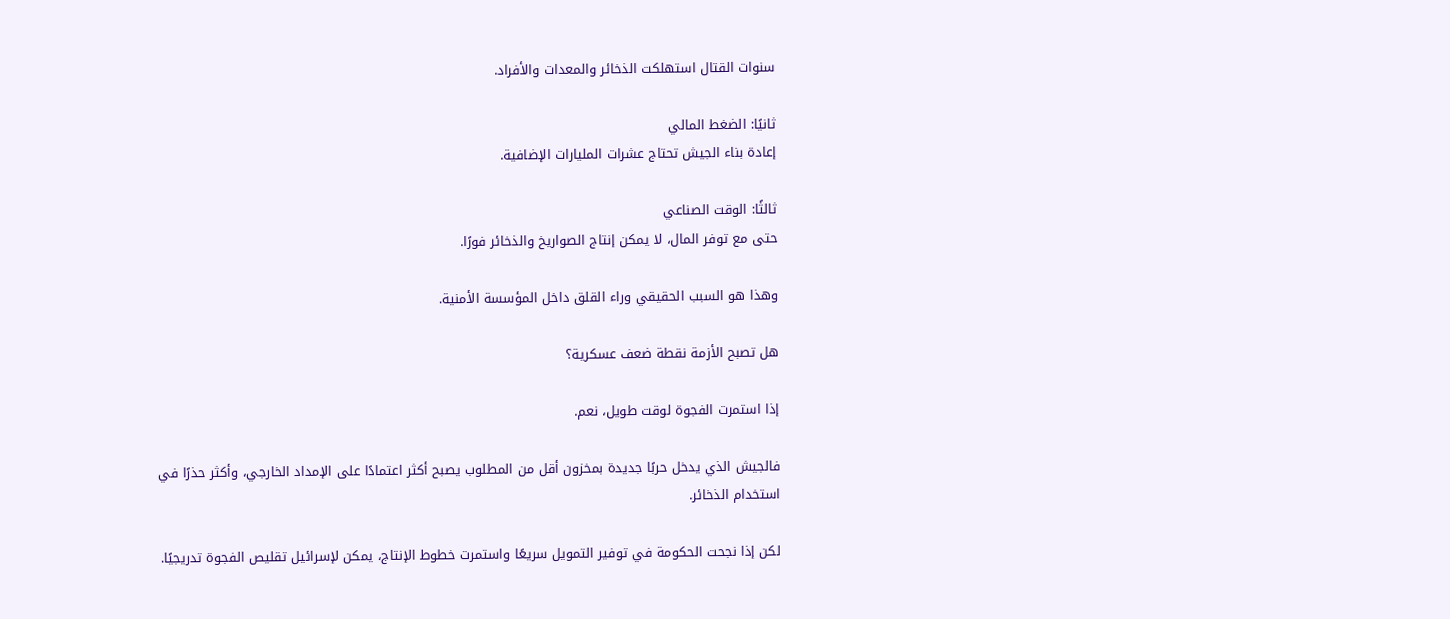سنوات القتال استهلكت الذخائر والمعدات والأفراد.

ثانيًا: الضغط المالي
إعادة بناء الجيش تحتاج عشرات المليارات الإضافية.

ثالثًا: الوقت الصناعي
حتى مع توفر المال، لا يمكن إنتاج الصواريخ والذخائر فورًا.

وهذا هو السبب الحقيقي وراء القلق داخل المؤسسة الأمنية.

هل تصبح الأزمة نقطة ضعف عسكرية؟

إذا استمرت الفجوة لوقت طويل، نعم.

فالجيش الذي يدخل حربًا جديدة بمخزون أقل من المطلوب يصبح أكثر اعتمادًا على الإمداد الخارجي، وأكثر حذرًا في استخدام الذخائر.

لكن إذا نجحت الحكومة في توفير التمويل سريعًا واستمرت خطوط الإنتاج، يمكن لإسرائيل تقليص الفجوة تدريجيًا.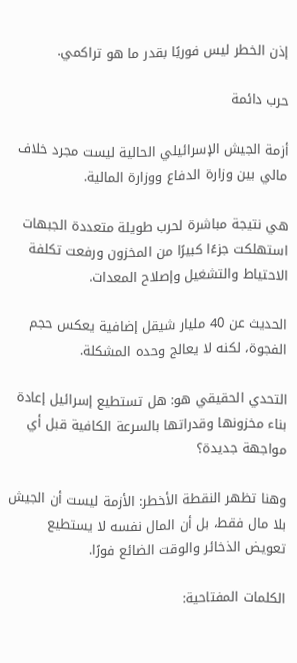إذن الخطر ليس فوريًا بقدر ما هو تراكمي.

حرب دائمة

أزمة الجيش الإسرائيلي الحالية ليست مجرد خلاف مالي بين وزارة الدفاع ووزارة المالية.

هي نتيجة مباشرة لحرب طويلة متعددة الجبهات استهلكت جزءًا كبيرًا من المخزون ورفعت تكلفة الاحتياط والتشغيل وإصلاح المعدات.

الحديث عن 40 مليار شيقل إضافية يعكس حجم الفجوة، لكنه لا يعالج وحده المشكلة.

التحدي الحقيقي هو: هل تستطيع إسرائيل إعادة بناء مخزونها وقدراتها بالسرعة الكافية قبل أي مواجهة جديدة؟

وهنا تظهر النقطة الأخطر: الأزمة ليست أن الجيش بلا مال فقط، بل أن المال نفسه لا يستطيع تعويض الذخائر والوقت الضائع فورًا.

الكلمات المفتاحية: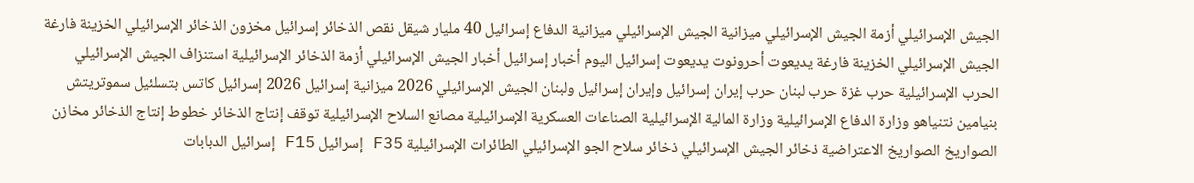الجيش الإسرائيلي أزمة الجيش الإسرائيلي ميزانية الجيش الإسرائيلي ميزانية الدفاع إسرائيل 40 مليار شيقل نقص الذخائر إسرائيل مخزون الذخائر الإسرائيلي الخزينة فارغة الجيش الإسرائيلي الخزينة فارغة يديعوت أحرونوت يديعوت إسرائيل اليوم أخبار إسرائيل أخبار الجيش الإسرائيلي أزمة الذخائر الإسرائيلية استنزاف الجيش الإسرائيلي الحرب الإسرائيلية حرب غزة حرب لبنان حرب إيران إسرائيل وإيران إسرائيل ولبنان الجيش الإسرائيلي 2026 ميزانية إسرائيل 2026 إسرائيل كاتس بتسلئيل سموتريتش بنيامين نتنياهو وزارة الدفاع الإسرائيلية وزارة المالية الإسرائيلية الصناعات العسكرية الإسرائيلية مصانع السلاح الإسرائيلية توقف إنتاج الذخائر خطوط إنتاج الذخائر مخازن الصواريخ الصواريخ الاعتراضية ذخائر الجيش الإسرائيلي ذخائر سلاح الجو الإسرائيلي الطائرات الإسرائيلية F35 إسرائيل F15 إسرائيل الدبابات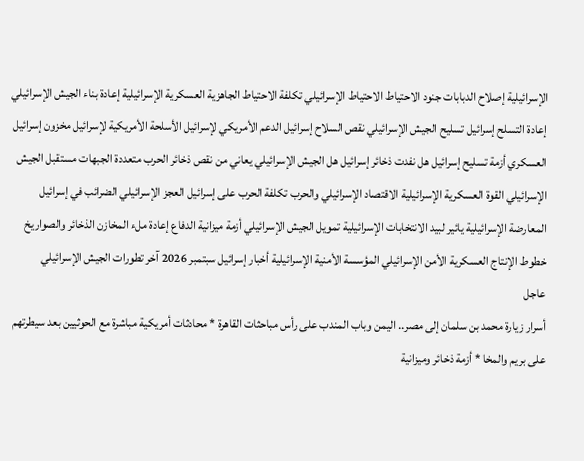الإسرائيلية إصلاح الدبابات جنود الاحتياط الاحتياط الإسرائيلي تكلفة الاحتياط الجاهزية العسكرية الإسرائيلية إعادة بناء الجيش الإسرائيلي إعادة التسلح إسرائيل تسليح الجيش الإسرائيلي نقص السلاح إسرائيل الدعم الأمريكي لإسرائيل الأسلحة الأمريكية لإسرائيل مخزون إسرائيل العسكري أزمة تسليح إسرائيل هل نفدت ذخائر إسرائيل هل الجيش الإسرائيلي يعاني من نقص ذخائر الحرب متعددة الجبهات مستقبل الجيش الإسرائيلي القوة العسكرية الإسرائيلية الاقتصاد الإسرائيلي والحرب تكلفة الحرب على إسرائيل العجز الإسرائيلي الضرائب في إسرائيل المعارضة الإسرائيلية يائير لبيد الانتخابات الإسرائيلية تمويل الجيش الإسرائيلي أزمة ميزانية الدفاع إعادة ملء المخازن الذخائر والصواريخ خطوط الإنتاج العسكرية الأمن الإسرائيلي المؤسسة الأمنية الإسرائيلية أخبار إسرائيل سبتمبر 2026 آخر تطورات الجيش الإسرائيلي
عاجل
أسرار زيارة محمد بن سلمان إلى مصر.. اليمن وباب المندب على رأس مباحثات القاهرة * محادثات أمريكية مباشرة مع الحوثيين بعد سيطرتهم على بريم والمخا * أزمة ذخائر وميزانية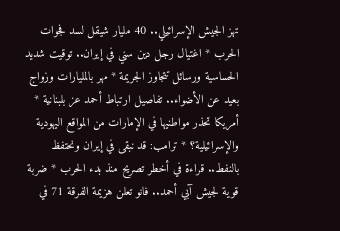تهز الجيش الإسرائيلي.. 40 مليار شيقل لسد فجوات الحرب * اغتيال رجل دين سني في إيران.. توقيت شديد الحساسية ورسائل تتجاوز الجريمة * مهر بالمليارات وزواج بعيد عن الأضواء.. تفاصيل ارتباط أحمد عز بلبنانية * أمريكا تحذر مواطنيها في الإمارات من المواقع اليهودية والإسرائيلية؟ * ترامب: قد نبقى في إيران ونحتفظ بالنفط.. قراءة في أخطر تصريح منذ بدء الحرب * ضربة قوية لجيش آبي أحمد.. فانو تعلن هزيمة الفرقة 71 في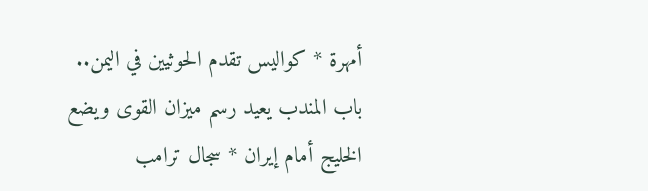أمهرة * كواليس تقدم الحوثيين في اليمن.. باب المندب يعيد رسم ميزان القوى ويضع الخليج أمام إيران * سجال ترامب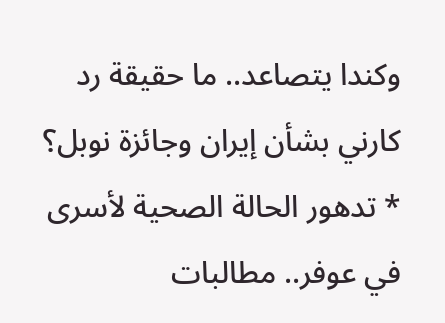وكندا يتصاعد.. ما حقيقة رد كارني بشأن إيران وجائزة نوبل؟ * تدهور الحالة الصحية لأسرى في عوفر.. مطالبات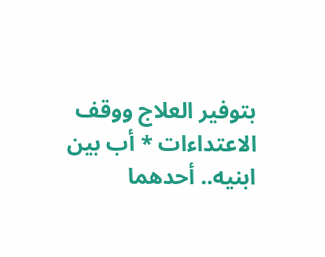بتوفير العلاج ووقف الاعتداءات * أب بين ابنيه.. أحدهما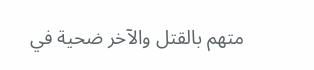متهم بالقتل والآخر ضحية في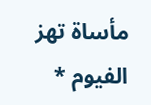مأساة تهز الفيوم *